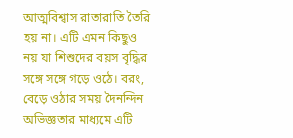আত্মবিশ্বাস রাতারাতি তৈরি হয় না। এটি এমন কিছুও নয় যা শিশুদের বয়স বৃদ্ধির সঙ্গে সঙ্গে গড়ে ওঠে। বরং, বেড়ে ওঠার সময় দৈনন্দিন অভিজ্ঞতার মাধ্যমে এটি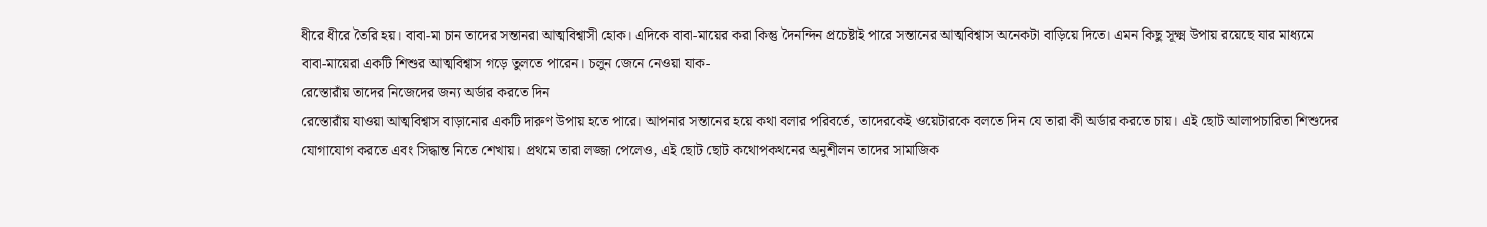ধীরে ধীরে তৈরি হয়। বাবা-মা চান তাদের সন্তানরা আত্মবিশ্বাসী হোক। এদিকে বাবা-মায়ের করা কিন্তু দৈনন্দিন প্রচেষ্টাই পারে সন্তানের আত্মবিশ্বাস অনেকটা বাড়িয়ে দিতে। এমন কিছু সূক্ষ্ম উপায় রয়েছে যার মাধ্যমে বাবা-মায়েরা একটি শিশুর আত্মবিশ্বাস গড়ে তুলতে পারেন। চলুন জেনে নেওয়া যাক-
রেস্তোরাঁয় তাদের নিজেদের জন্য অর্ডার করতে দিন
রেস্তোরাঁয় যাওয়া আত্মবিশ্বাস বাড়ানোর একটি দারুণ উপায় হতে পারে। আপনার সন্তানের হয়ে কথা বলার পরিবর্তে, তাদেরকেই ওয়েটারকে বলতে দিন যে তারা কী অর্ডার করতে চায়। এই ছোট আলাপচারিতা শিশুদের যোগাযোগ করতে এবং সিদ্ধান্ত নিতে শেখায়। প্রথমে তারা লজ্জা পেলেও, এই ছোট ছোট কথোপকথনের অনুশীলন তাদের সামাজিক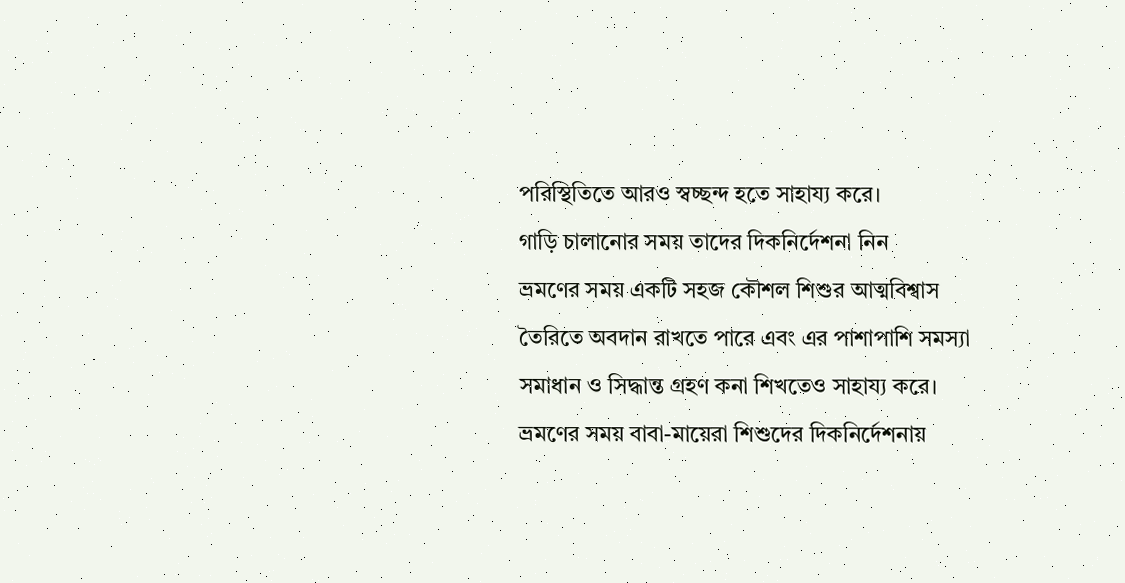পরিস্থিতিতে আরও স্বচ্ছন্দ হতে সাহায্য করে।
গাড়ি চালানোর সময় তাদের দিকনির্দেশনা নিন
ভ্রমণের সময় একটি সহজ কৌশল শিশুর আত্মবিশ্বাস তৈরিতে অবদান রাখতে পারে এবং এর পাশাপাশি সমস্যা সমাধান ও সিদ্ধান্ত গ্রহণ কনা শিখতেও সাহায্য করে। ভ্রমণের সময় বাবা-মায়েরা শিশুদের দিকনির্দেশনায়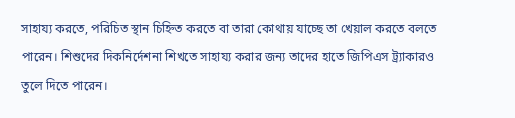সাহায্য করতে, পরিচিত স্থান চিহ্নিত করতে বা তারা কোথায় যাচ্ছে তা খেয়াল করতে বলতে পারেন। শিশুদের দিকনির্দেশনা শিখতে সাহায্য করার জন্য তাদের হাতে জিপিএস ট্র্যাকারও তুলে দিতে পারেন।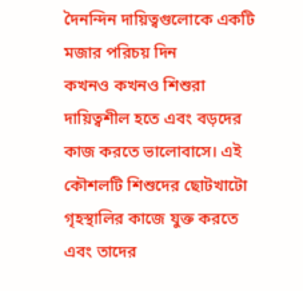দৈনন্দিন দায়িত্বগুলোকে একটি মজার পরিচয় দিন
কখনও কখনও শিশুরা দায়িত্বশীল হতে এবং বড়দের কাজ করতে ভালোবাসে। এই কৌশলটি শিশুদের ছোটখাটো গৃহস্থালির কাজে যুক্ত করতে এবং তাদের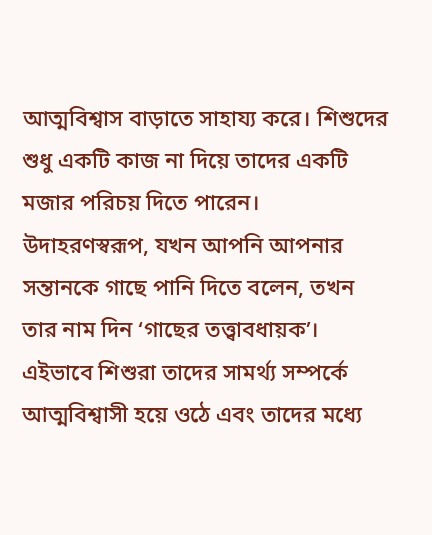আত্মবিশ্বাস বাড়াতে সাহায্য করে। শিশুদের শুধু একটি কাজ না দিয়ে তাদের একটি মজার পরিচয় দিতে পারেন। উদাহরণস্বরূপ, যখন আপনি আপনার সন্তানকে গাছে পানি দিতে বলেন, তখন তার নাম দিন ‘গাছের তত্ত্বাবধায়ক’। এইভাবে শিশুরা তাদের সামর্থ্য সম্পর্কে আত্মবিশ্বাসী হয়ে ওঠে এবং তাদের মধ্যে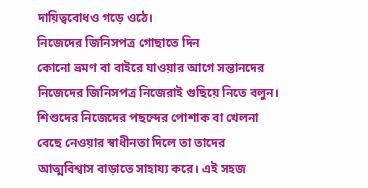দায়িত্ববোধও গড়ে ওঠে।
নিজেদের জিনিসপত্র গোছাতে দিন
কোনো ভ্রমণ বা বাইরে যাওয়ার আগে সন্তানদের নিজেদের জিনিসপত্র নিজেরাই গুছিয়ে নিতে বলুন। শিশুদের নিজেদের পছন্দের পোশাক বা খেলনা বেছে নেওয়ার স্বাধীনতা দিলে তা তাদের আত্মবিশ্বাস বাড়াতে সাহায্য করে। এই সহজ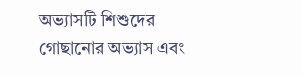অভ্যাসটি শিশুদের গোছানোর অভ্যাস এবং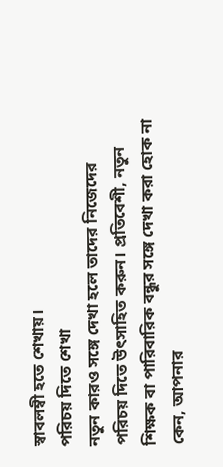স্বাবলম্বী হতে শেখায়।
পরিচয় দিতে শেখা
নতুন কারও সঙ্গে দেখা হলে তাদের নিজেদের পরিচয় দিতে উৎসাহিত করুন। প্রতিবেশী, নতুন শিক্ষক বা পারিবারিক বন্ধুর সঙ্গে দেখা করা হোক না কেন, আপনার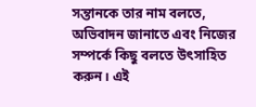সন্তানকে তার নাম বলতে, অভিবাদন জানাতে এবং নিজের সম্পর্কে কিছু বলতে উৎসাহিত করুন। এই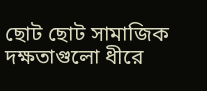ছোট ছোট সামাজিক দক্ষতাগুলো ধীরে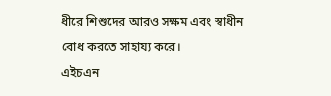ধীরে শিশুদের আরও সক্ষম এবং স্বাধীন বোধ করতে সাহায্য করে।
এইচএন